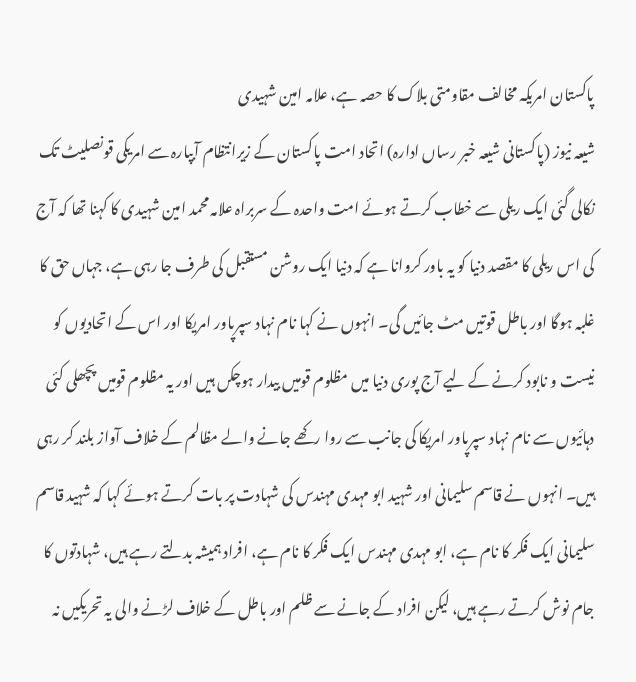پاکستان امریکہ مخالف مقاومتی بلاک کا حصہ ہے، علامہ امین شہیدی
شیعہ نیوز (پاکستانی شیعہ خبر رساں ادارہ) اتحاد امت پاکستان کے زیرانتظام آبپارہ سے امریکی قونصلیٹ تک نکالی گئی ایک ریلی سے خطاب کرتے ہوئے امت واحدہ کے سربراہ علامہ محمد امین شہیدی کا کہنا تھا کہ آج کی اس ریلی کا مقصد دنیا کو یہ باور کروانا ہے کہ دنیا ایک روشن مستقبل کی طرف جا رہی ہے، جہاں حق کا غلبہ ہوگا اور باطل قوتیں مٹ جائیں گی۔ انہوں نے کہا نام نہاد سپرپاور امریکا اور اس کے اتحادیوں کو نیست و نابود کرنے کے لیے آج پوری دنیا میں مظلوم قومیں بیدار ہوچکں ہیں اور یہ مظلوم قومیں پچھلی کئی دہائیوں سے نام نہاد سپرپاور امریکا کی جانب سے روا رکھے جانے والے مظالم کے خلاف آواز بلند کر رہی ہیں۔ انہوں نے قاسم سلیمانی اور شہید ابو مہدی مہندس کی شہادت پر بات کرتے ہوئے کہا کہ شہید قاسم سلیمانی ایک فکر کا نام ہے، ابو مہدی مہندس ایک فکر کا نام ہے، افراد ہمیشہ بدلتے رہے ہیں، شہادتوں کا جام نوش کرتے رہے ہیں، لیکن افراد کے جانے سے ظلم اور باطل کے خلاف لڑنے والی یہ تحریکیں نہ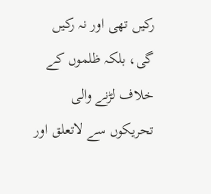رکیں تھی اور نہ رکیں گی، بلکہ ظلموں کے خلاف لڑنے والی تحریکوں سے لاتعلق اور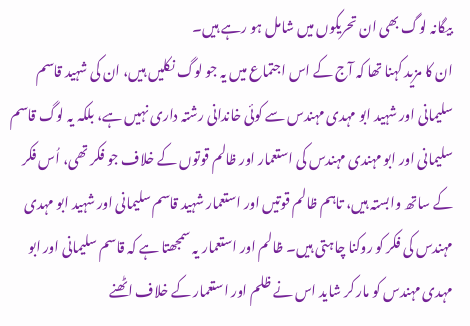بیگانہ لوگ بھی ان تحریکوں میں شامل ہو رہے ہیں۔
ان کا مزید کہنا تھا کہ آج کے اس اجتماع میں یہ جو لوگ نکلیں ہیں، ان کی شہید قاسم سلیمانی اور شہید ابو مہدی مہندس سے کوئی خاندانی رشتہ داری نہیں ہے، بلکہ یہ لوگ قاسم سلیمانی اور ابو مہندی مہندس کی استعمار اور ظالم قوتوں کے خلاف جو فکر تھی، اُس فکر کے ساتھ وابستہ ہیں، تاہم ظالم قوتیں اور استعمار شہید قاسم سلیمانی اور شہید ابو مہدی مہندس کی فکر کو روکنا چاہتی ہیں۔ ظالم اور استعمار یہ سمجھتا ہے کہ قاسم سلیمانی اور ابو مہدی مہندس کو مار کر شاید اس نے ظلم اور استعمار کے خلاف اٹھنے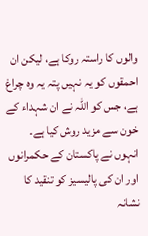والوں کا راستہ روکا ہے، لیکن ان احمقوں کو یہ نہیں پتہ یہ وہ چراغ ہے، جس کو اللہ نے ان شہداء کے خون سے مزید روش کیا ہے۔
انہوں نے پاکستان کے حکمرانوں اور ان کی پالیسیز کو تنقید کا نشانہ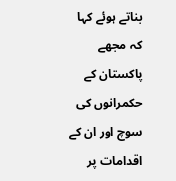بناتے ہوئے کہا کہ مجھے پاکستان کے حکمرانوں کی سوچ اور ان کے اقدامات پر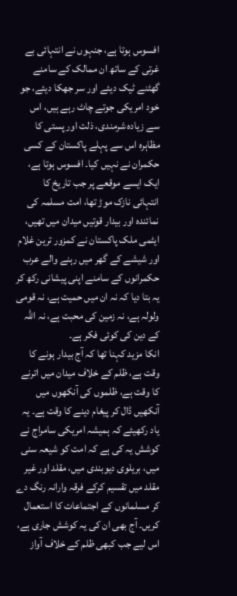افسوس ہوتا ہے، جنہوں نے انتہائی بے غرتی کے ساتھ ان ممالک کے سامنے گھٹنے ٹیک دیئے اور سر جھکا دیئے، جو خود امریکی جوتے چاٹ رہے ہیں، اس سے زیادہ شرمندی، ذلت اور پستی کا مظاہرہ اس سے پہلے پاکستان کے کسی حکمران نے نہیں کیا۔ افسوس ہوتا ہے، ایک ایسے موقعے پر جب تاریخ کا انتہائی نازک موڑ تھا، امت مسلمہ کی نمائندہ اور بیدار قوتیں میدان میں تھیں، ایٹمی ملک پاکستان نے کمزور ترین غلام اور شیشے کے گھر میں رہنے والے عرب حکمرانوں کے سامنے اپنی پیشانی رکھ کر یہ بتا دیا کہ نہ ان میں حمیت ہے، نہ قومی ولولہ ہے، نہ زمین کی محبت ہے، نہ اللہ کے دین کی کوئی فکر ہے۔
انکا مزید کہنا تھا کہ آج بیدار ہونے کا وقت ہے، ظلم کے خلاف میدان میں اترنے کا وقت ہے، ظلموں کی آنکھوں میں آنکھیں ڈال کر پیغام دینے کا وقت ہے۔ یہ یاد رکھیئے کہ ہمیشہ امریکی سامراج نے کوشش یہ کی ہے کہ امت کو شیعہ سنی میں، بریلوی دیوبندی میں، مقلد اور غیر مقلد میں تقسیم کرکے فرقہ وارانہ رنگ دے کر مسلمانوں کے اجتماعات کا استعمال کریں۔ آج بھی ان کی یہ کوشش جاری ہے، اس لیے جب کبھی ظلم کے خلاف آواز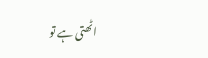اٹھتی ہے تو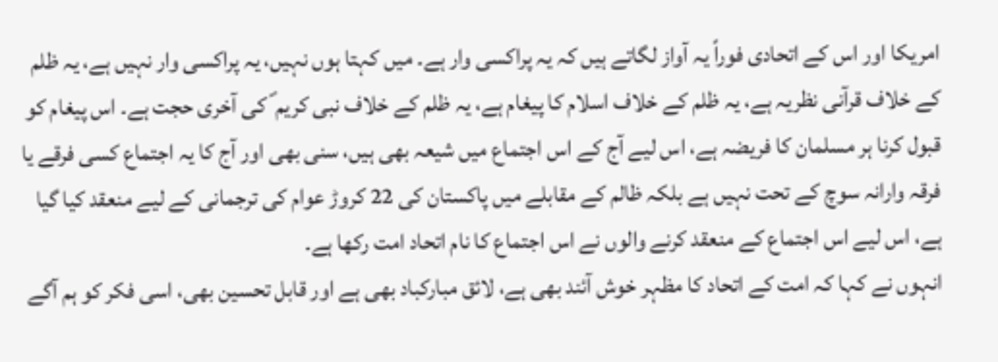امریکا اور اس کے اتحادی فوراً یہ آواز لگاتے ہیں کہ یہ پراکسی وار ہے۔ میں کہتا ہوں نہیں، یہ پراکسی وار نہیں ہے، یہ ظلم کے خلاف قرآنی نظریہ ہے، یہ ظلم کے خلاف اسلام کا پیغام ہے، یہ ظلم کے خلاف نبی کریم ؐ کی آخری حجت ہے۔ اس پیغام کو قبول کرنا ہر مسلمان کا فریضہ ہے، اس لیے آج کے اس اجتماع میں شیعہ بھی ہیں، سنی بھی اور آج کا یہ اجتماع کسی فرقے یا فرقہ وارانہ سوچ کے تحت نہیں ہے بلکہ ظالم کے مقابلے میں پاکستان کی 22 کروڑ عوام کی ترجمانی کے لیے منعقد کیا گیا ہے، اس لیے اس اجتماع کے منعقد کرنے والوں نے اس اجتماع کا نام اتحاد امت رکھا ہے۔
انہوں نے کہا کہ امت کے اتحاد کا مظہر خوش آئند بھی ہے، لائق مبارکباد بھی ہے اور قابل تحسین بھی، اسی فکر کو ہم آگے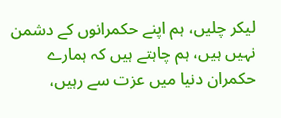لیکر چلیں، ہم اپنے حکمرانوں کے دشمن نہیں ہیں، ہم چاہتے ہیں کہ ہمارے حکمران دنیا میں عزت سے رہیں،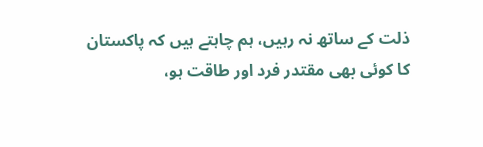ذلت کے ساتھ نہ رہیں، ہم چاہتے ہیں کہ پاکستان کا کوئی بھی مقتدر فرد اور طاقت ہو،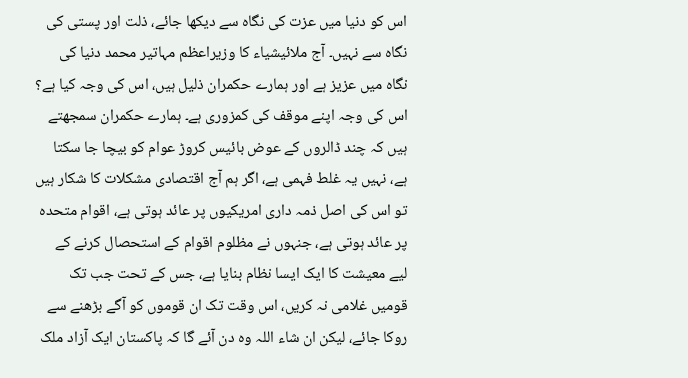اس کو دنیا میں عزت کی نگاہ سے دیکھا جائے، ذلت اور پستی کی نگاہ سے نہیں۔ آج ملائیشیاء کا وزیراعظم مہاتیر محمد دنیا کی نگاہ میں عزیز ہے اور ہمارے حکمران ذلیل ہیں، اس کی وجہ کیا ہے؟ اس کی وجہ اپنے موقف کی کمزوری ہے۔ ہمارے حکمران سمجھتے ہیں کہ چند ڈالروں کے عوض بائیس کروڑ عوام کو بیچا جا سکتا ہے، نہیں یہ غلط فہمی ہے، اگر ہم آج اقتصادی مشکلات کا شکار ہیں تو اس کی اصل ذمہ داری امریکیوں پر عائد ہوتی ہے، اقوام متحدہ پر عائد ہوتی ہے، جنہوں نے مظلوم اقوام کے استحصال کرنے کے لیے معیشت کا ایک ایسا نظام بنایا ہے، جس کے تحت جب تک قومیں غلامی نہ کریں، اس وقت تک ان قوموں کو آگے بڑھنے سے روکا جائے، لیکن ان شاء اللہ وہ دن آئے گا کہ پاکستان ایک آزاد ملک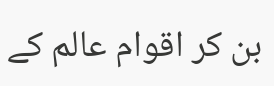بن کر اقوام عالم کے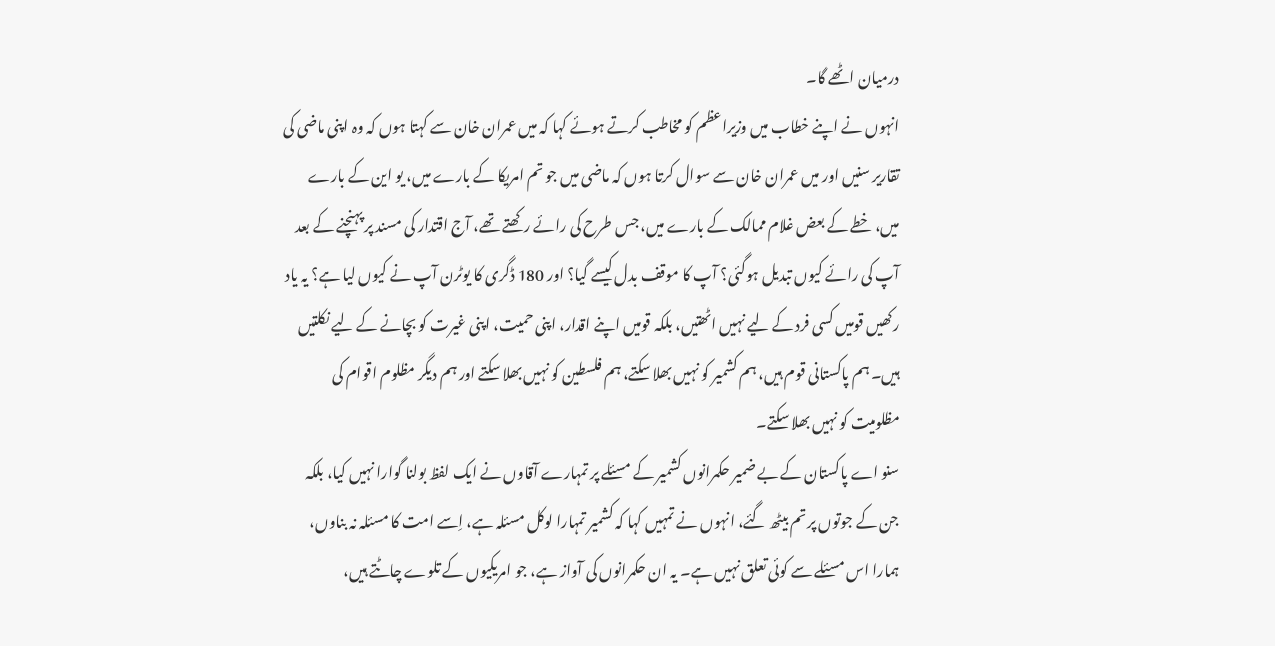درمیان اٹھے گا۔
انہوں نے اپنے خطاب میں وزیراعظم کو مخاطب کرتے ہوئے کہا کہ میں عمران خان سے کہتا ہوں کہ وہ اپنی ماضی کی تقاریر سنیں اور میں عمران خان سے سوال کرتا ہوں کہ ماضی میں جو تم امریکا کے بارے میں، یو این کے بارے میں، خطے کے بعض غلام ممالک کے بارے میں، جس طرح کی رائے رکھتے تھے، آج اقتدار کی مسند پر پہنچنے کے بعد آپ کی رائے کیوں تبدیل ہوگئی؟ آپ کا موقف بدل کیسے گیا؟ اور 180 ڈگری کا یوٹرن آپ نے کیوں لیا ہے؟ یہ یاد رکھیں قومیں کسی فرد کے لیے نہیں اٹھتیں، بلکہ قومیں اپنے اقدار، اپنی حمیت، اپنی غیرت کو بچانے کے لیے نکلتیں ہیں۔ ہم پاکستانی قوم ہیں، ہم کشمیر کو نہیں بھلا سکتے، ہم فلسطین کو نہیں بھلا سکتے اور ہم دیگر مظلوم اقوام کی مظلومیت کو نہیں بھلا سکتے۔
سنو اے پاکستان کے بے ضمیر حکمرانوں کشمیر کے مسئلے پر تمہارے آقاوں نے ایک لفظ بولنا گوارا نہیں کیا، بلکہ جن کے جوتوں پر تم بیٹھ گئے، انہوں نے تمہیں کہا کہ کشمیر تمہارا لوکل مسئلہ ہے، اِسے امت کا مسئلہ نہ بناوں، ہمارا اس مسئلے سے کوئی تعلق نہیں ہے۔ یہ ان حکمرانوں کی آواز ہے، جو امریکیوں کے تلوے چاٹتے ہیں،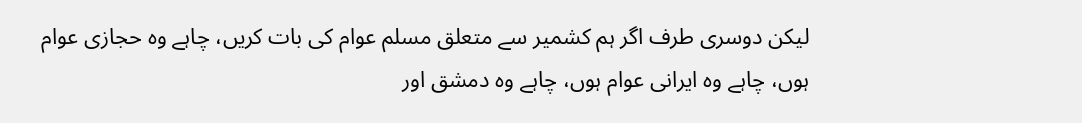لیکن دوسری طرف اگر ہم کشمیر سے متعلق مسلم عوام کی بات کریں، چاہے وہ حجازی عوام ہوں، چاہے وہ ایرانی عوام ہوں، چاہے وہ دمشق اور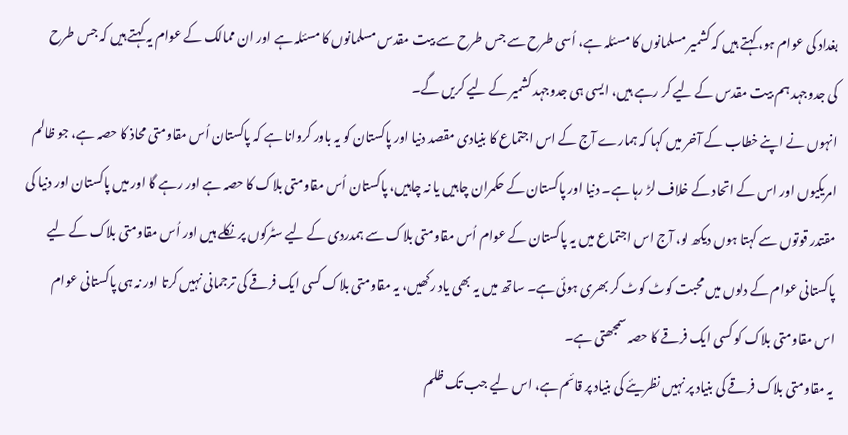بغداد کی عوام ہو، کہتے ہیں کہ کشمیر مسلمانوں کا مسئلہ ہے، اُسی طرح سے جس طرح سے بیت مقدس مسلمانوں کا مسئلہ ہے اور ان ممالک کے عوام یہ کہتے ہیں کہ جس طرح کی جدوجہد ہم بیت مقدس کے لیے کر رہے ہیں، ایسی ہی جدوجہد کشمیر کے لیے کریں گے۔
انہوں نے اپنے خطاب کے آخر میں کہا کہ ہمارے آج کے اس اجتماع کا بنیادی مقصد دنیا اور پاکستان کو یہ باور کروانا ہے کہ پاکستان اُس مقاومتی محاذ کا حصہ ہے، جو ظالم امریکیوں اور اس کے اتحاد کے خلاف لڑ رہا ہے۔ دنیا اور پاکستان کے حکمران چاہیں یا نہ چاہیں، پاکستان اُس مقاومتی بلاک کا حصہ ہے اور رہے گا اور میں پاکستان اور دنیا کی مقتدر قوتوں سے کہتا ہوں دیکھ لو، آج اس اجتماع میں یہ پاکستان کے عوام اُس مقاومتی بلاک سے ہمدردی کے لیے سٹرکوں پر نکلے ہیں اور اُس مقاومتی بلاک کے لیے پاکستانی عوام کے دلوں میں محبت کوٹ کوٹ کر بھری ہوئی ہے۔ ساتھ میں یہ بھی یاد رکھیں، یہ مقاومتی بلاک کسی ایک فرقے کی ترجمانی نہیں کرتا اور نہ ہی پاکستانی عوام اس مقاومتی بلاک کو کسی ایک فرقے کا حصہ سمجھتی ہے۔
یہ مقاومتی بلاک فرقے کی بنیاد پر نہیں نظریئے کی بنیاد پر قائم ہے، اس لیے جب تک ظلم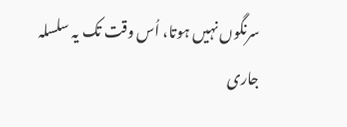سرنگوں نہیں ہوتا، اُس وقت تک یہ سلسلہ جاری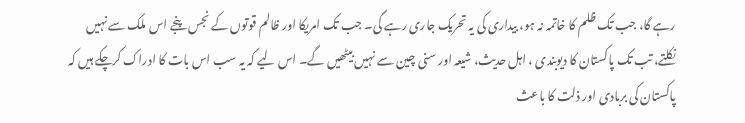رہے گا، جب تک ظلم کا خاتمہ نہ ہو، بیداری کی یہ تحریک جاری رہے گی۔ جب تک امریکا اور ظالم قوتوں کے نجس پنجے اس ملک سے نہیں نکلتے، تب تک پاکستان کا دیوبندی ، اہل حدیث، شیعہ اور سنی چین سے نہیں بیٹھیں گے۔ اس لیے کہ یہ سب اس بات کا ادراک کرچکے ہیں کہ پاکستان کی بربادی اور ذلت کا باعث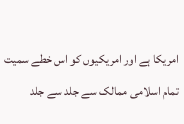امریکا ہے اور امریکیوں کو اس خطے سمیت تمام اسلامی ممالک سے جلد سے جلد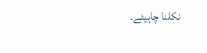نکلنا چاہیئے۔